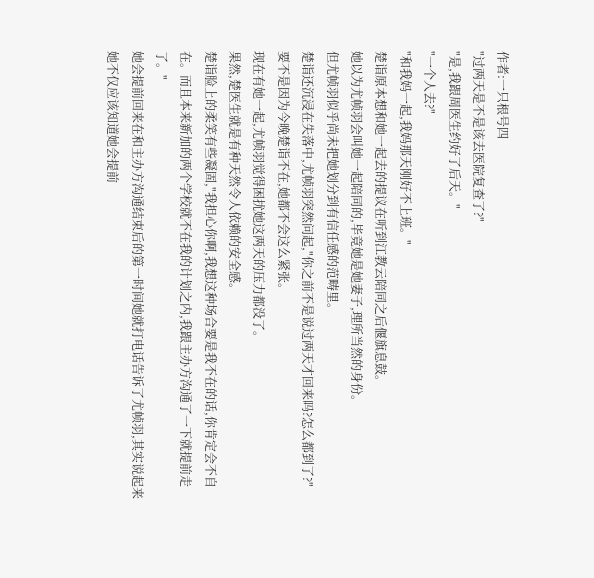作者:一只根号四
"过两天是不是该去医院复查了?"
"是,我跟周医生约好了后天。"
"一个人去?"
"和我妈一起,我妈那天刚好不上班。"
楚诣原本想和她一起去的提议在听到江教云陪同之后偃旗息鼓。
她以为尤帧羽会叫她一起陪同的,毕竟她是她妻子,理所当然的身份。
但尤帧羽似乎尚未把她划分到有信任感的范畴里。
楚诣还沉浸在失落中,尤帧羽突然问起,"你之前不是说过两天才回来吗?怎么都到了?"
要不是因为今晚楚诣不在,她都不会这么紧张。
现在有她一起,尤帧羽觉得困扰她这两天的压力都没了。
果然,楚医生就是有种天然令人依赖的安全感。
楚诣脸上的柔笑有些凝固,"我担心你啊,我想这种场合要是我不在的话,你肯定会不自在。而且本来新加的两个学校就不在我的计划之内,我跟主办方沟通了一下就提前走了。"
她会提前回来在和主办方沟通结束后的第一时间她就打电话告诉了尤帧羽,其实说起来她不仅应该知道她会提前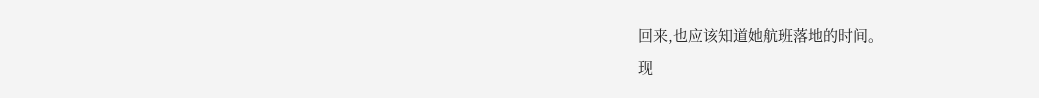回来,也应该知道她航班落地的时间。
现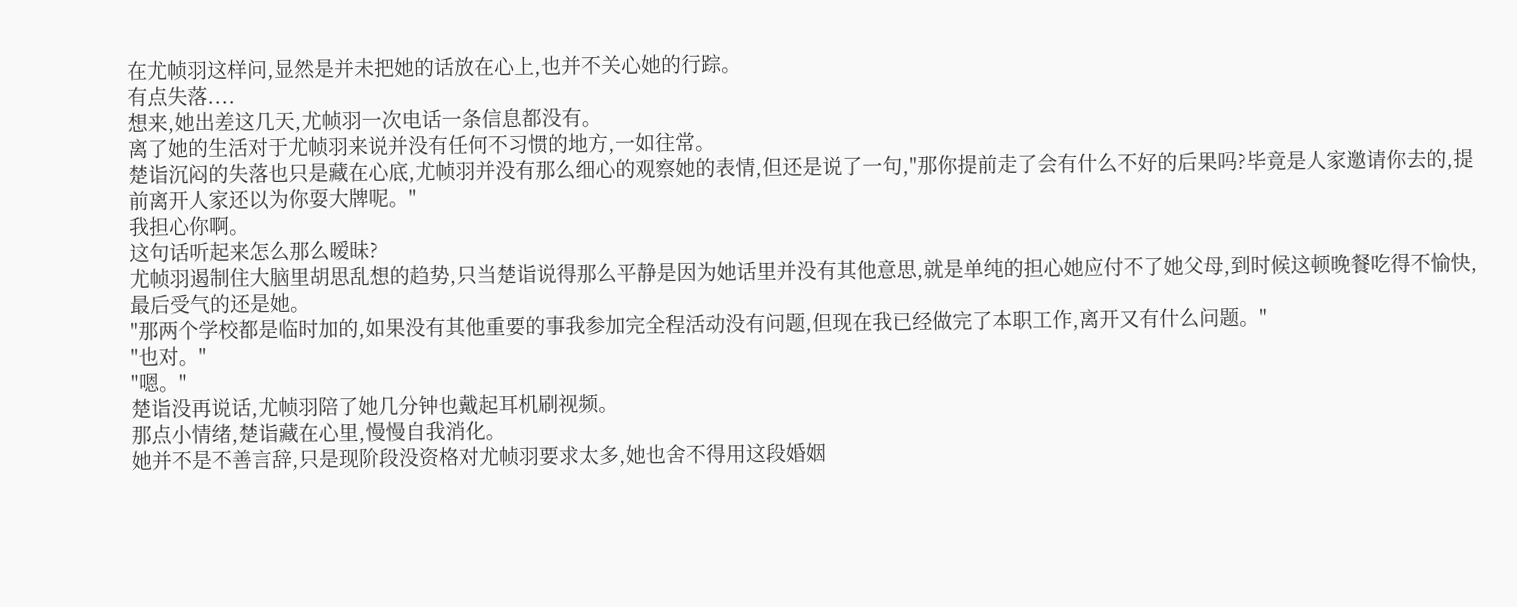在尤帧羽这样问,显然是并未把她的话放在心上,也并不关心她的行踪。
有点失落....
想来,她出差这几天,尤帧羽一次电话一条信息都没有。
离了她的生活对于尤帧羽来说并没有任何不习惯的地方,一如往常。
楚诣沉闷的失落也只是藏在心底,尤帧羽并没有那么细心的观察她的表情,但还是说了一句,"那你提前走了会有什么不好的后果吗?毕竟是人家邀请你去的,提前离开人家还以为你耍大牌呢。"
我担心你啊。
这句话听起来怎么那么暧昧?
尤帧羽遏制住大脑里胡思乱想的趋势,只当楚诣说得那么平静是因为她话里并没有其他意思,就是单纯的担心她应付不了她父母,到时候这顿晚餐吃得不愉快,最后受气的还是她。
"那两个学校都是临时加的,如果没有其他重要的事我参加完全程活动没有问题,但现在我已经做完了本职工作,离开又有什么问题。"
"也对。"
"嗯。"
楚诣没再说话,尤帧羽陪了她几分钟也戴起耳机刷视频。
那点小情绪,楚诣藏在心里,慢慢自我消化。
她并不是不善言辞,只是现阶段没资格对尤帧羽要求太多,她也舍不得用这段婚姻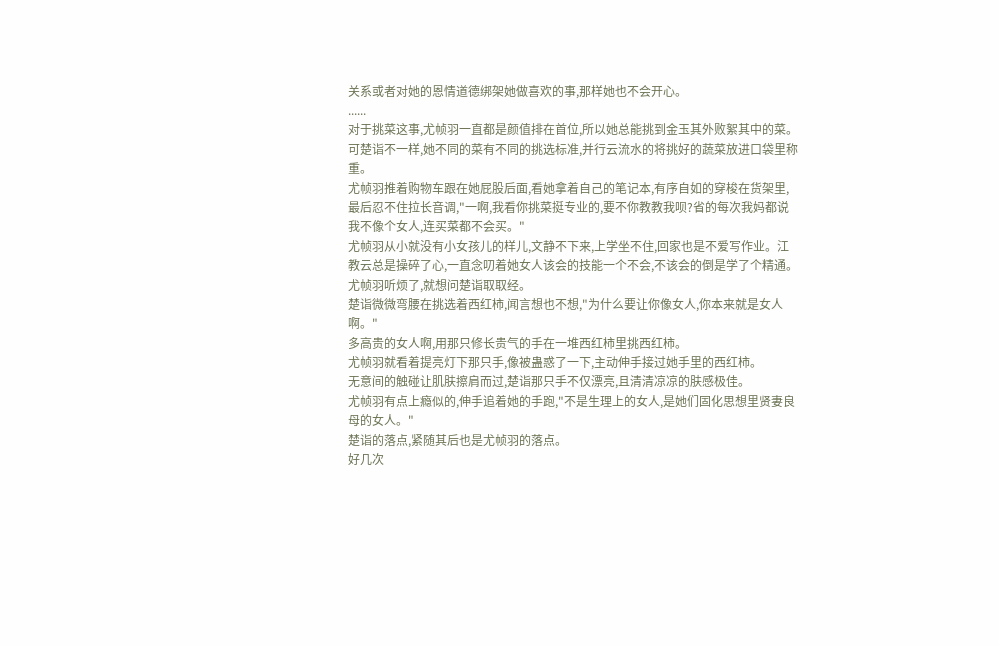关系或者对她的恩情道德绑架她做喜欢的事,那样她也不会开心。
......
对于挑菜这事,尤帧羽一直都是颜值排在首位,所以她总能挑到金玉其外败絮其中的菜。
可楚诣不一样,她不同的菜有不同的挑选标准,并行云流水的将挑好的蔬菜放进口袋里称重。
尤帧羽推着购物车跟在她屁股后面,看她拿着自己的笔记本,有序自如的穿梭在货架里,最后忍不住拉长音调,"一啊,我看你挑菜挺专业的,要不你教教我呗?省的每次我妈都说我不像个女人,连买菜都不会买。"
尤帧羽从小就没有小女孩儿的样儿,文静不下来,上学坐不住,回家也是不爱写作业。江教云总是操碎了心,一直念叨着她女人该会的技能一个不会,不该会的倒是学了个精通。
尤帧羽听烦了,就想问楚诣取取经。
楚诣微微弯腰在挑选着西红柿,闻言想也不想,"为什么要让你像女人,你本来就是女人啊。"
多高贵的女人啊,用那只修长贵气的手在一堆西红柿里挑西红柿。
尤帧羽就看着提亮灯下那只手,像被蛊惑了一下,主动伸手接过她手里的西红柿。
无意间的触碰让肌肤擦肩而过,楚诣那只手不仅漂亮,且清清凉凉的肤感极佳。
尤帧羽有点上瘾似的,伸手追着她的手跑,"不是生理上的女人,是她们固化思想里贤妻良母的女人。"
楚诣的落点,紧随其后也是尤帧羽的落点。
好几次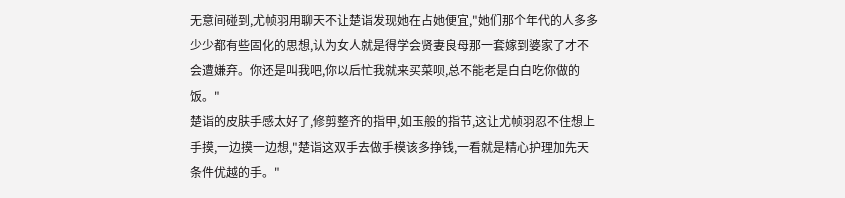无意间碰到,尤帧羽用聊天不让楚诣发现她在占她便宜,"她们那个年代的人多多少少都有些固化的思想,认为女人就是得学会贤妻良母那一套嫁到婆家了才不会遭嫌弃。你还是叫我吧,你以后忙我就来买菜呗,总不能老是白白吃你做的饭。"
楚诣的皮肤手感太好了,修剪整齐的指甲,如玉般的指节,这让尤帧羽忍不住想上手摸,一边摸一边想,"楚诣这双手去做手模该多挣钱,一看就是精心护理加先天条件优越的手。"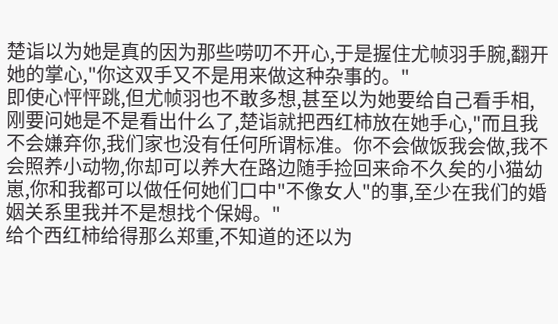楚诣以为她是真的因为那些唠叨不开心,于是握住尤帧羽手腕,翻开她的掌心,"你这双手又不是用来做这种杂事的。"
即使心怦怦跳,但尤帧羽也不敢多想,甚至以为她要给自己看手相,刚要问她是不是看出什么了,楚诣就把西红柿放在她手心,"而且我不会嫌弃你,我们家也没有任何所谓标准。你不会做饭我会做,我不会照养小动物,你却可以养大在路边随手捡回来命不久矣的小猫幼崽,你和我都可以做任何她们口中"不像女人"的事,至少在我们的婚姻关系里我并不是想找个保姆。"
给个西红柿给得那么郑重,不知道的还以为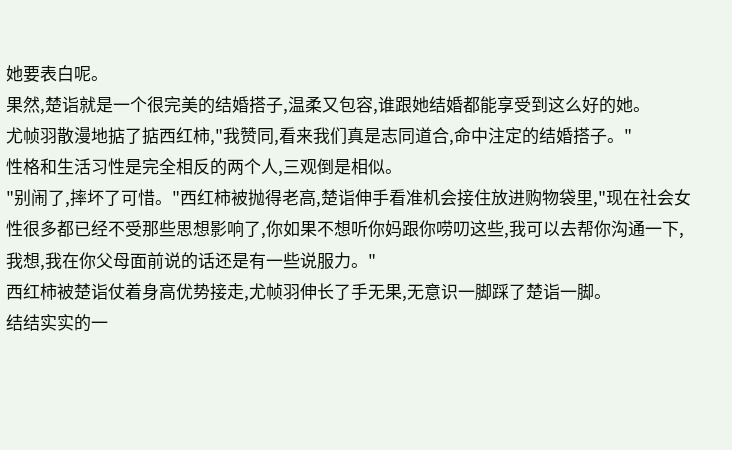她要表白呢。
果然,楚诣就是一个很完美的结婚搭子,温柔又包容,谁跟她结婚都能享受到这么好的她。
尤帧羽散漫地掂了掂西红柿,"我赞同,看来我们真是志同道合,命中注定的结婚搭子。"
性格和生活习性是完全相反的两个人,三观倒是相似。
"别闹了,摔坏了可惜。"西红柿被抛得老高,楚诣伸手看准机会接住放进购物袋里,"现在社会女性很多都已经不受那些思想影响了,你如果不想听你妈跟你唠叨这些,我可以去帮你沟通一下,我想,我在你父母面前说的话还是有一些说服力。"
西红柿被楚诣仗着身高优势接走,尤帧羽伸长了手无果,无意识一脚踩了楚诣一脚。
结结实实的一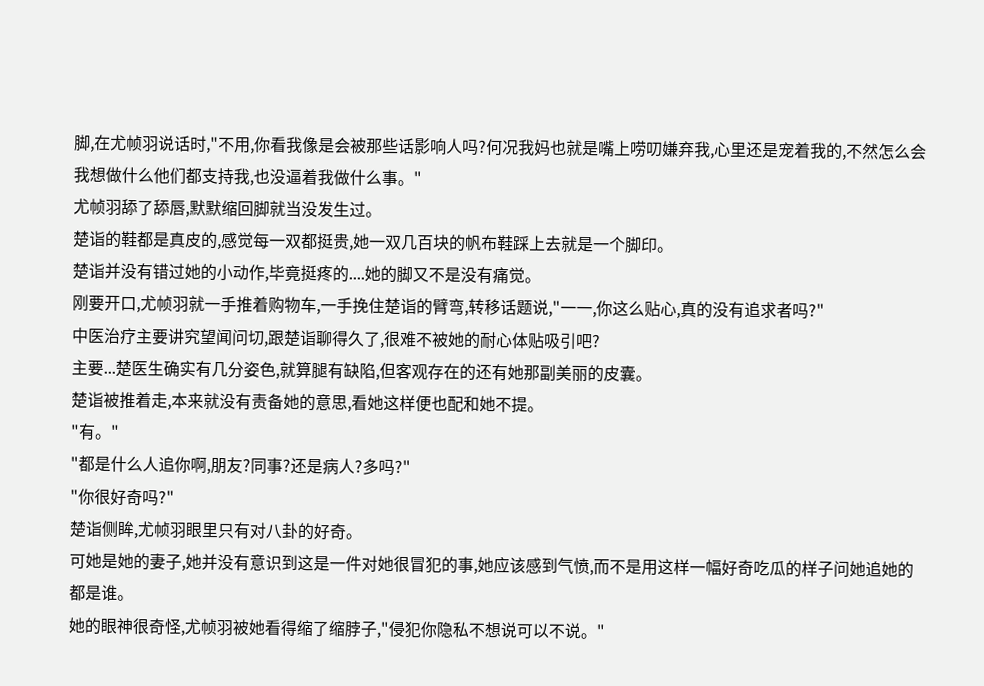脚,在尤帧羽说话时,"不用,你看我像是会被那些话影响人吗?何况我妈也就是嘴上唠叨嫌弃我,心里还是宠着我的,不然怎么会我想做什么他们都支持我,也没逼着我做什么事。"
尤帧羽舔了舔唇,默默缩回脚就当没发生过。
楚诣的鞋都是真皮的,感觉每一双都挺贵,她一双几百块的帆布鞋踩上去就是一个脚印。
楚诣并没有错过她的小动作,毕竟挺疼的....她的脚又不是没有痛觉。
刚要开口,尤帧羽就一手推着购物车,一手挽住楚诣的臂弯,转移话题说,"一一,你这么贴心,真的没有追求者吗?"
中医治疗主要讲究望闻问切,跟楚诣聊得久了,很难不被她的耐心体贴吸引吧?
主要...楚医生确实有几分姿色,就算腿有缺陷,但客观存在的还有她那副美丽的皮囊。
楚诣被推着走,本来就没有责备她的意思,看她这样便也配和她不提。
"有。"
"都是什么人追你啊,朋友?同事?还是病人?多吗?"
"你很好奇吗?"
楚诣侧眸,尤帧羽眼里只有对八卦的好奇。
可她是她的妻子,她并没有意识到这是一件对她很冒犯的事,她应该感到气愤,而不是用这样一幅好奇吃瓜的样子问她追她的都是谁。
她的眼神很奇怪,尤帧羽被她看得缩了缩脖子,"侵犯你隐私不想说可以不说。"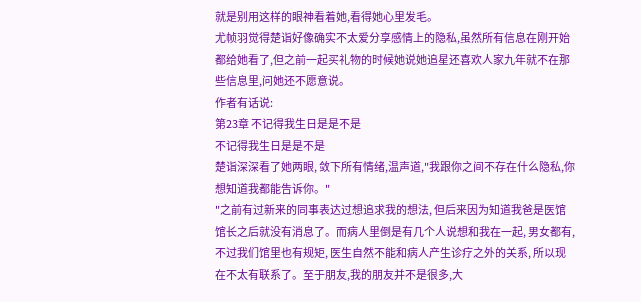就是别用这样的眼神看着她,看得她心里发毛。
尤帧羽觉得楚诣好像确实不太爱分享感情上的隐私,虽然所有信息在刚开始都给她看了,但之前一起买礼物的时候她说她追星还喜欢人家九年就不在那些信息里,问她还不愿意说。
作者有话说:
第23章 不记得我生日是是不是
不记得我生日是是不是
楚诣深深看了她两眼, 敛下所有情绪,温声道,"我跟你之间不存在什么隐私,你想知道我都能告诉你。"
"之前有过新来的同事表达过想追求我的想法, 但后来因为知道我爸是医馆馆长之后就没有消息了。而病人里倒是有几个人说想和我在一起, 男女都有,不过我们馆里也有规矩, 医生自然不能和病人产生诊疗之外的关系, 所以现在不太有联系了。至于朋友,我的朋友并不是很多,大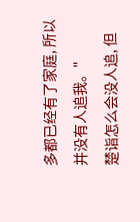多都已经有了家庭, 所以并没有人追我。"
楚诣怎么会没人追, 但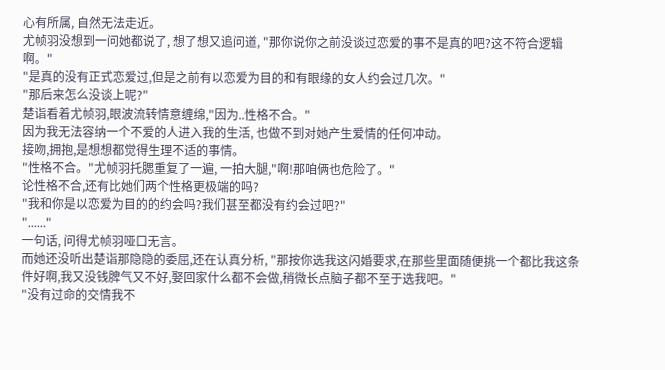心有所属, 自然无法走近。
尤帧羽没想到一问她都说了, 想了想又追问道, "那你说你之前没谈过恋爱的事不是真的吧?这不符合逻辑啊。"
"是真的没有正式恋爱过,但是之前有以恋爱为目的和有眼缘的女人约会过几次。"
"那后来怎么没谈上呢?"
楚诣看着尤帧羽,眼波流转情意缠绵,"因为..性格不合。"
因为我无法容纳一个不爱的人进入我的生活, 也做不到对她产生爱情的任何冲动。
接吻,拥抱,是想想都觉得生理不适的事情。
"性格不合。"尤帧羽托腮重复了一遍, 一拍大腿,"啊!那咱俩也危险了。"
论性格不合,还有比她们两个性格更极端的吗?
"我和你是以恋爱为目的的约会吗?我们甚至都没有约会过吧?"
"......"
一句话, 问得尤帧羽哑口无言。
而她还没听出楚诣那隐隐的委屈,还在认真分析, "那按你选我这闪婚要求,在那些里面随便挑一个都比我这条件好啊,我又没钱脾气又不好,娶回家什么都不会做,稍微长点脑子都不至于选我吧。"
"没有过命的交情我不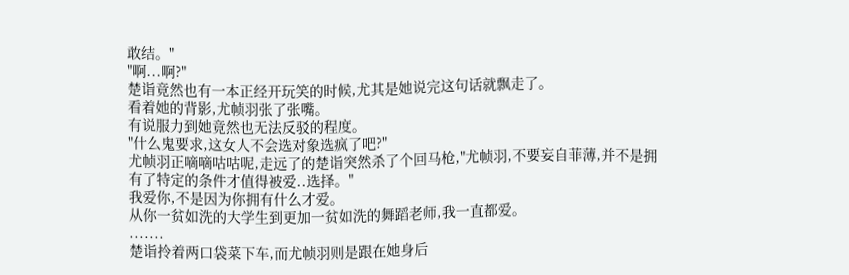敢结。"
"啊...啊?"
楚诣竟然也有一本正经开玩笑的时候,尤其是她说完这句话就飘走了。
看着她的背影,尤帧羽张了张嘴。
有说服力到她竟然也无法反驳的程度。
"什么鬼要求,这女人不会选对象选疯了吧?"
尤帧羽正嘀嘀咕咕呢,走远了的楚诣突然杀了个回马枪,"尤帧羽,不要妄自菲薄,并不是拥有了特定的条件才值得被爱..选择。"
我爱你,不是因为你拥有什么才爱。
从你一贫如洗的大学生到更加一贫如洗的舞蹈老师,我一直都爱。
.......
楚诣拎着两口袋菜下车,而尤帧羽则是跟在她身后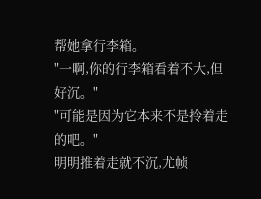帮她拿行李箱。
"一啊,你的行李箱看着不大,但好沉。"
"可能是因为它本来不是拎着走的吧。"
明明推着走就不沉,尤帧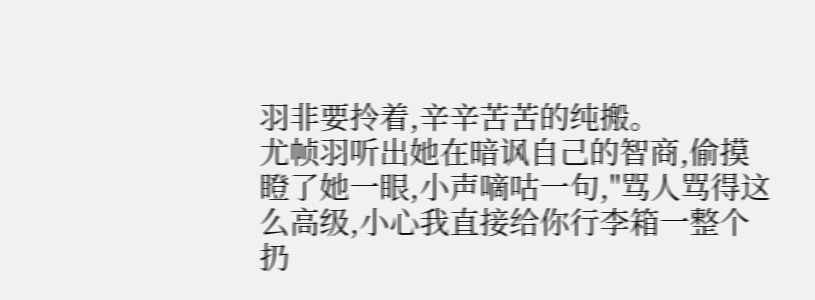羽非要拎着,辛辛苦苦的纯搬。
尤帧羽听出她在暗讽自己的智商,偷摸瞪了她一眼,小声嘀咕一句,"骂人骂得这么高级,小心我直接给你行李箱一整个扔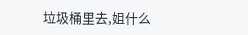垃圾桶里去,姐什么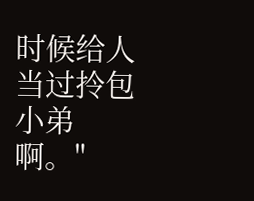时候给人当过拎包小弟啊。"